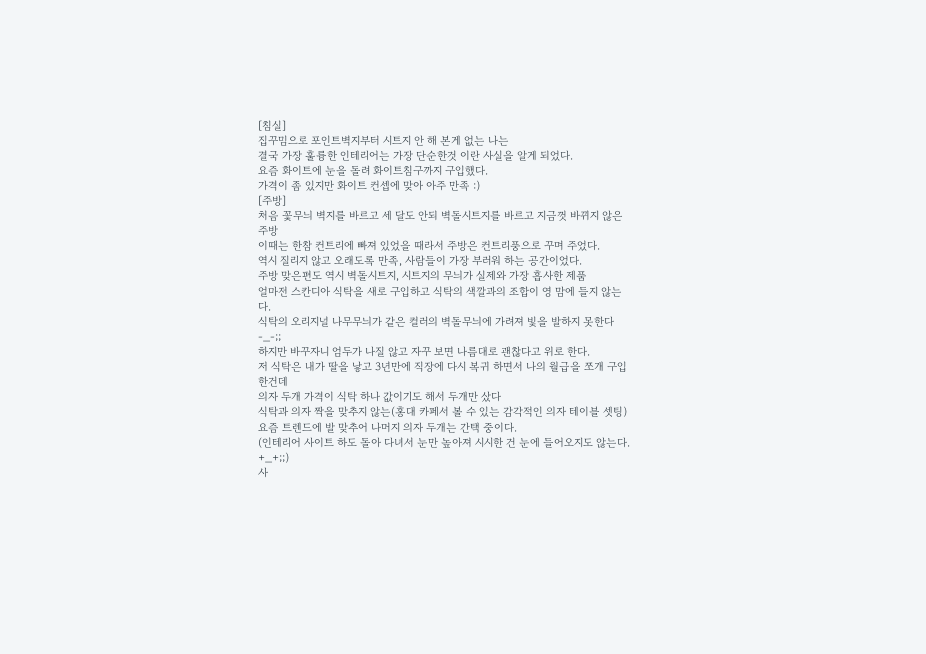[침실]
집꾸밈으로 포인트벽지부터 시트지 안 해 본게 없는 나는
결국 가장 훌륭한 인테리어는 가장 단순한것 이란 사실을 알게 되었다.
요즘 화이트에 눈을 돌려 화이트침구까지 구입했다.
가격이 좀 있지만 화이트 컨셉에 맞아 아주 만족 :)
[주방]
처음 꽃무늬 벽지를 바르고 세 달도 안되 벽돌시트지를 바르고 지금껏 바뀌지 않은 주방
이때는 한참 컨트리에 빠져 있었을 때라서 주방은 컨트리풍으로 꾸며 주었다.
역시 질리지 않고 오래도록 만족, 사람들이 가장 부러워 하는 공간이었다.
주방 맞은편도 역시 벽돌시트지, 시트지의 무늬가 실제와 가장 흡사한 제품
얼마전 스칸디아 식탁을 새로 구입하고 식탁의 색깔과의 조합이 영 맘에 들지 않는다.
식탁의 오리지널 나무무늬가 같은 컬러의 벽돌무늬에 가려져 빛을 발하지 못한다 -_-;;
하지만 바꾸자니 엄두가 나질 않고 자꾸 보면 나름대로 괜찮다고 위로 한다.
저 식탁은 내가 딸을 낳고 3년만에 직장에 다시 복귀 하면서 나의 월급을 쪼개 구입한건데
의자 두개 가격이 식탁 하나 값이기도 해서 두개만 샀다
식탁과 의자 짝을 맞추지 않는(홍대 카페서 볼 수 있는 감각적인 의자 테이블 셋팅)
요즘 트렌드에 발 맞추어 나머지 의자 두개는 간택 중이다.
(인테리어 사이트 하도 돌아 다녀서 눈만 높아져 시시한 건 눈에 들어오지도 않는다. +_+;;)
사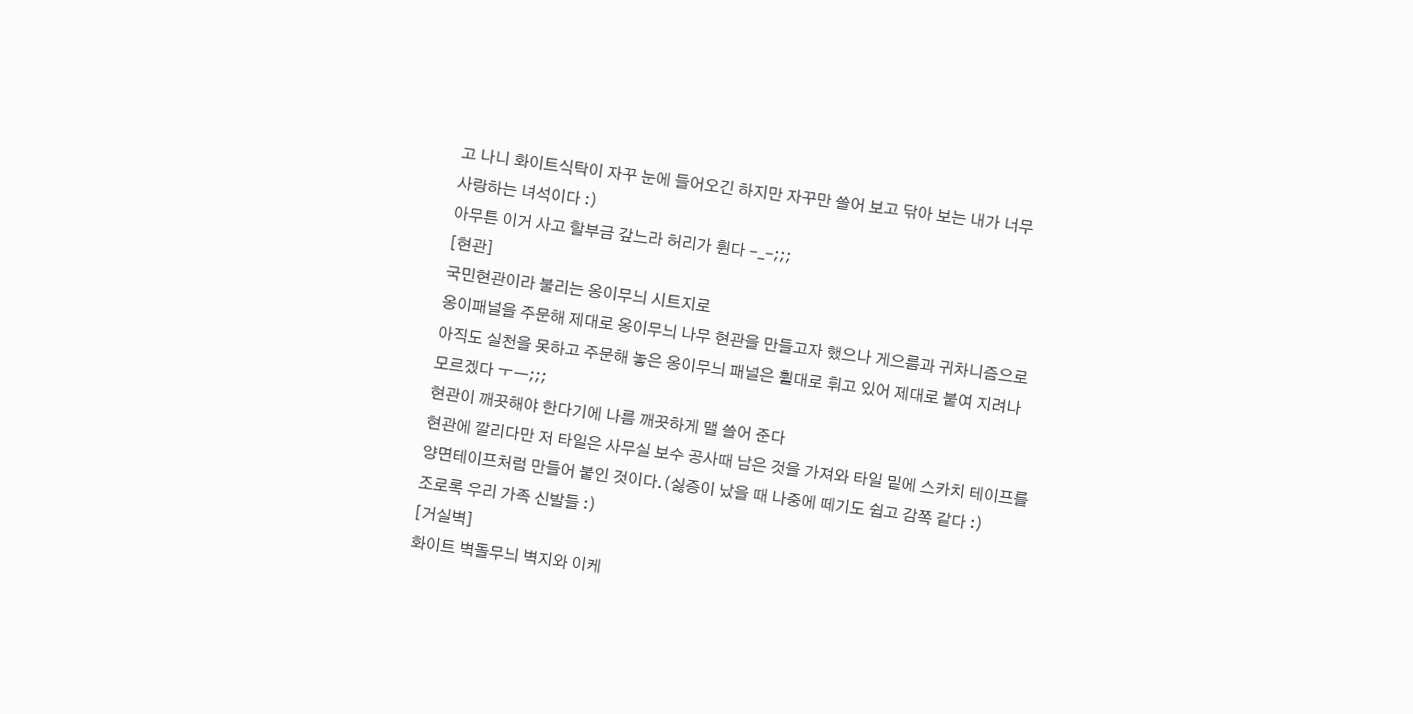고 나니 화이트식탁이 자꾸 눈에 들어오긴 하지만 자꾸만 쓸어 보고 닦아 보는 내가 너무
사랑하는 녀석이다 :)
아무튼 이거 사고 할부금 갚느라 허리가 휜다 -_-;;;
[현관]
국민현관이라 불리는 옹이무늬 시트지로
옹이패널을 주문해 제대로 옹이무늬 나무 현관을 만들고자 했으나 게으름과 귀차니즘으로
아직도 실천을 못하고 주문해 놓은 옹이무늬 패널은 휠대로 휘고 있어 제대로 붙여 지려나
모르겠다 ㅜㅡ;;;
현관이 깨끗해야 한다기에 나름 깨끗하게 맬 쓸어 준다
현관에 깔리다만 저 타일은 사무실 보수 공사때 남은 것을 가져와 타일 밑에 스카치 테이프를
양면테이프처럼 만들어 붙인 것이다.(싫증이 났을 때 나중에 떼기도 쉽고 감쪽 같다 :)
조로록 우리 가족 신발들 :)
[거실벽]
화이트 벽돌무늬 벽지와 이케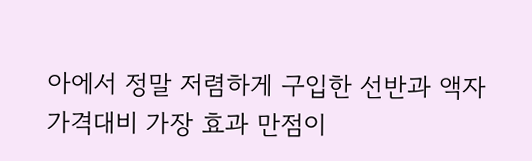아에서 정말 저렴하게 구입한 선반과 액자
가격대비 가장 효과 만점이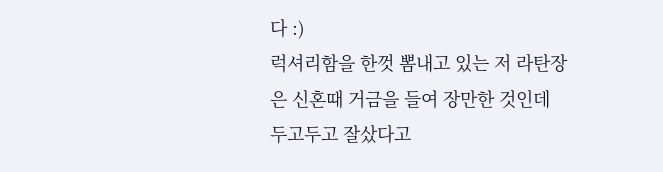다 :)
럭셔리함을 한껏 뽐내고 있는 저 라탄장은 신혼때 거금을 들여 장만한 것인데
두고두고 잘샀다고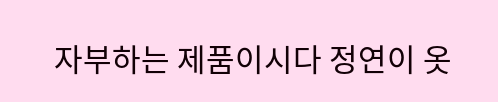자부하는 제품이시다 정연이 옷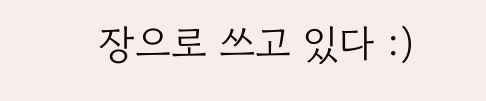장으로 쓰고 있다 :)